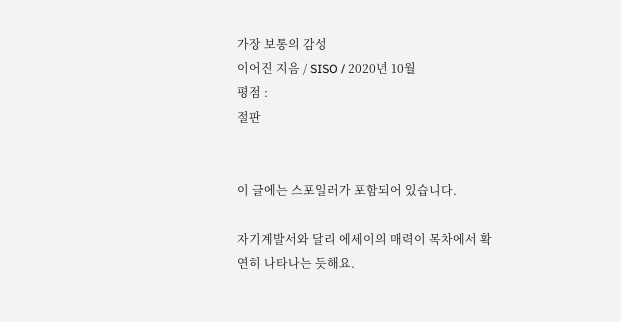가장 보통의 감성
이어진 지음 / SISO / 2020년 10월
평점 :
절판


이 글에는 스포일러가 포함되어 있습니다.

자기계발서와 달리 에세이의 매력이 목차에서 확연히 나타나는 듯해요.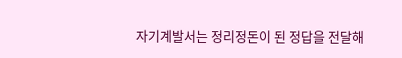자기계발서는 정리정돈이 된 정답을 전달해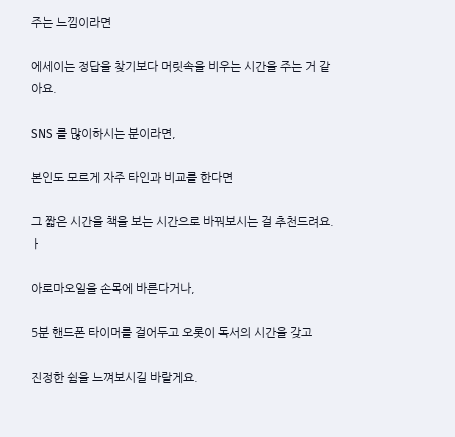주는 느낌이라면

에세이는 정답을 찾기보다 머릿속을 비우는 시간을 주는 거 같아요.

SNS 를 많이하시는 분이라면,

본인도 모르게 자주 타인과 비교를 한다면

그 짧은 시간을 책을 보는 시간으로 바꿔보시는 걸 추천드려요.ㅏ

아로마오일을 손목에 바른다거나,

5분 핸드폰 타이머를 걸어두고 오롯이 독서의 시간을 갖고

진정한 쉼을 느껴보시길 바랄게요.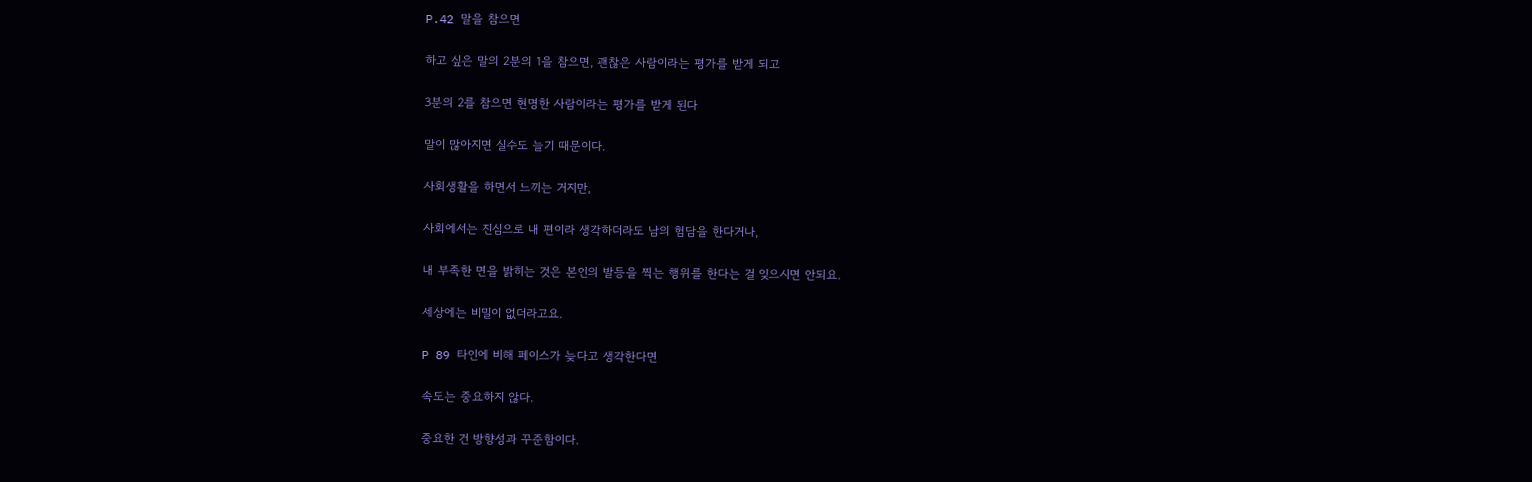P.42 말을 참으면

하고 싶은 말의 2분의 1을 참으면, 괜찮은 사람이라는 평가를 받게 되고

3분의 2를 참으면 현명한 사람이라는 평가를 받게 된다

말이 많아지면 실수도 늘기 때문이다.

사회생활을 하면서 느끼는 거지만,

사회에서는 진심으로 내 편이라 생각하더라도 남의 험담을 한다거나,

내 부족한 면을 밝히는 것은 본인의 발등을 찍는 행위를 한다는 걸 잊으시면 안되요.

세상에는 비밀이 없더라고요.

P 89 타인에 비해 페이스가 늦다고 생각한다면

속도는 중요하지 않다.

중요한 건 방향성과 꾸준함이다.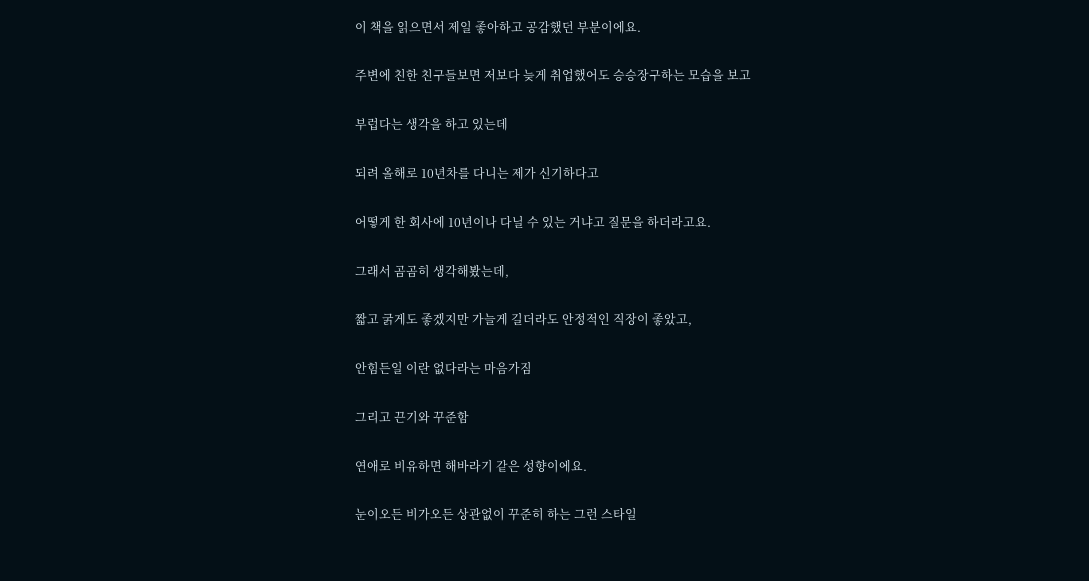이 책을 읽으면서 제일 좋아하고 공감했던 부분이에요.

주변에 친한 친구들보면 저보다 늦게 취업했어도 승승장구하는 모습을 보고

부럽다는 생각을 하고 있는데

되려 올해로 10년차를 다니는 제가 신기하다고

어떻게 한 회사에 10년이나 다닐 수 있는 거냐고 질문을 하더라고요.

그래서 곰곰히 생각해봤는데,

짧고 굵게도 좋겠지만 가늘게 길더라도 안정적인 직장이 좋았고,

안힘든일 이란 없다라는 마음가짐

그리고 끈기와 꾸준함

연애로 비유하면 해바라기 같은 성향이에요.

눈이오든 비가오든 상관없이 꾸준히 하는 그런 스타일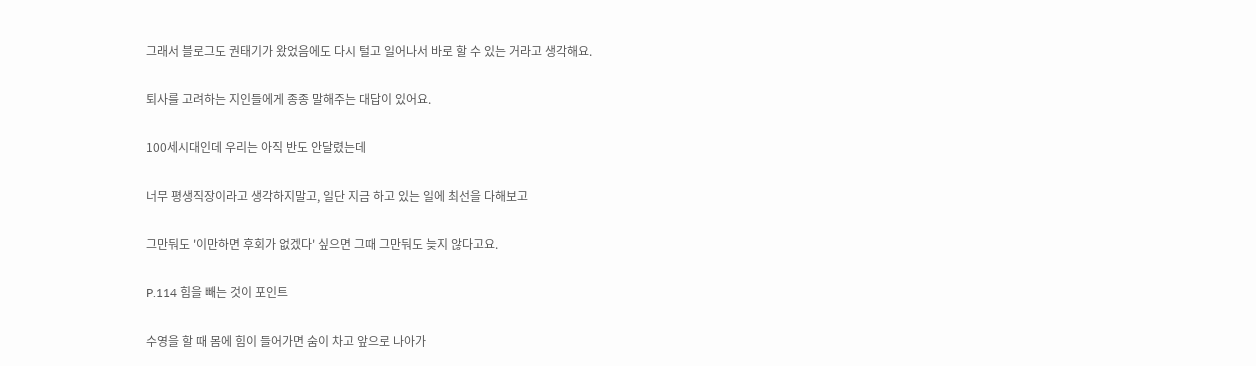그래서 블로그도 권태기가 왔었음에도 다시 털고 일어나서 바로 할 수 있는 거라고 생각해요.

퇴사를 고려하는 지인들에게 종종 말해주는 대답이 있어요.

100세시대인데 우리는 아직 반도 안달렸는데

너무 평생직장이라고 생각하지말고, 일단 지금 하고 있는 일에 최선을 다해보고

그만둬도 '이만하면 후회가 없겠다' 싶으면 그때 그만둬도 늦지 않다고요.

P.114 힘을 빼는 것이 포인트

수영을 할 때 몸에 힘이 들어가면 숨이 차고 앞으로 나아가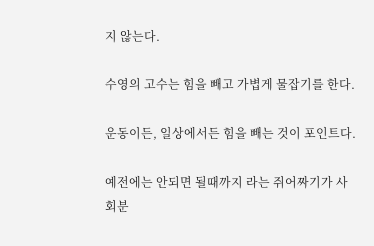지 않는다.

수영의 고수는 힘을 빼고 가볍게 물잡기를 한다.

운동이든, 일상에서든 힘을 빼는 것이 포인트다.

예전에는 안되면 될때까지 라는 쥐어짜기가 사회분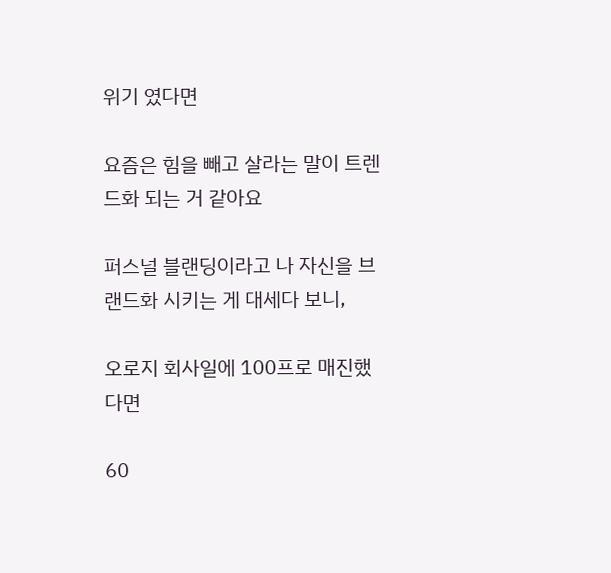위기 였다면

요즘은 힘을 빼고 살라는 말이 트렌드화 되는 거 같아요

퍼스널 블랜딩이라고 나 자신을 브랜드화 시키는 게 대세다 보니,

오로지 회사일에 100프로 매진했다면

60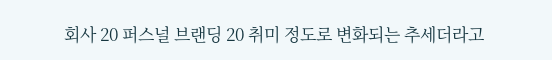회사 20 퍼스널 브랜딩 20 취미 정도로 변화되는 추세더라고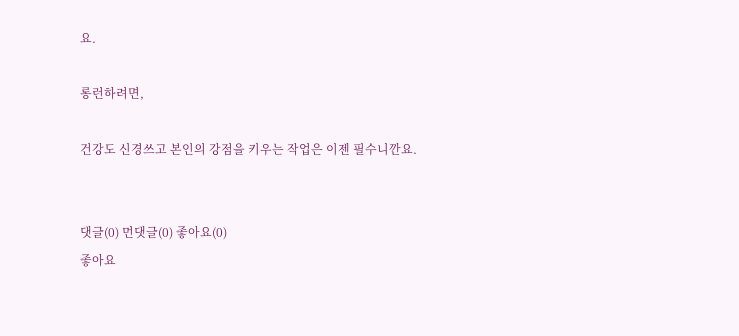요.

롱런하려면,

건강도 신경쓰고 본인의 강점을 키우는 작업은 이젠 필수니깐요.


댓글(0) 먼댓글(0) 좋아요(0)
좋아요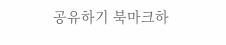공유하기 북마크하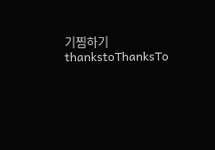기찜하기 thankstoThanksTo